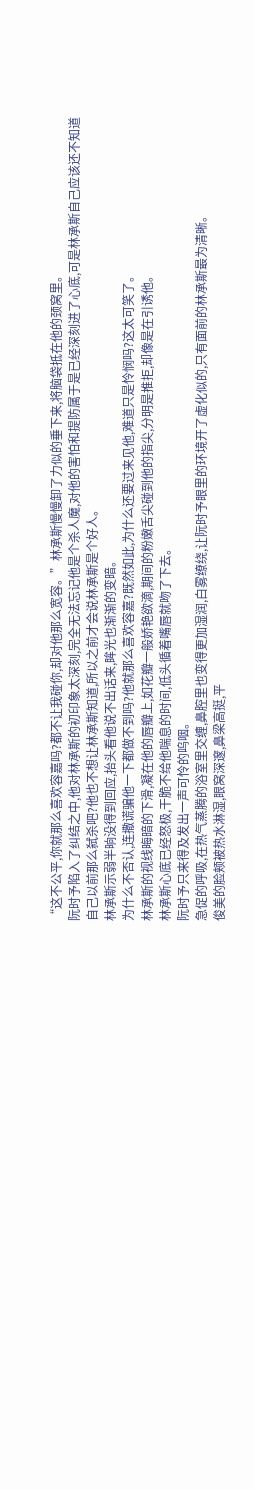“这不公平,你就那么喜欢容嘉吗?都不让我碰你,却对他那么宽容。”林承斯慢慢卸了力似的垂下来,将脑袋抵在他的颈窝里。
阮时予陷入了纠结之中,他对林承斯的初印象太深刻,完全无法忘记他是个杀人魔,对他的害怕和提防属于是已经深刻进了心底,可是林承斯自己应该还不知道自己以前那么弑杀吧?他也不想让林承斯知道,所以之前才会说林承斯是个好人。
林承斯示弱半晌没得到回应,抬头看他说不出话来,眸光也渐渐的变暗。
为什么不否认,连撒谎骗他一下都做不到吗?他就那么喜欢容嘉?既然如此,为什么还要过来见他,难道只是怜悯吗?这太可笑了。
林承斯的视线晦暗的下滑,凝在他的唇瓣上,如花瓣一般娇艳欲滴,期间的粉嫩舌尖碰到他的指尖,分明是推拒,却像是在引诱他。
林承斯心底已经怒极,干脆不给他喘息的时间,低头循着嘴唇就吻了下去。
阮时予只来得及发出一声可怜的呜咽。
急促的呼吸,在热气蒸腾的浴室里交缠,鼻腔里也变得更加湿润,白雾缭绕,让阮时予眼里的环境开了虚化似的,只有面前的林承斯最为清晰。
俊美的脸颊被热水淋湿,眼窝深邃,鼻梁高挺,平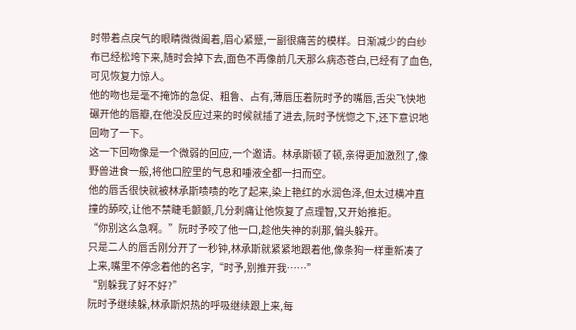时带着点戾气的眼睛微微阖着,眉心紧蹙,一副很痛苦的模样。日渐减少的白纱布已经松垮下来,随时会掉下去,面色不再像前几天那么病态苍白,已经有了血色,可见恢复力惊人。
他的吻也是毫不掩饰的急促、粗鲁、占有,薄唇压着阮时予的嘴唇,舌尖飞快地碾开他的唇瓣,在他没反应过来的时候就插了进去,阮时予恍惚之下,还下意识地回吻了一下。
这一下回吻像是一个微弱的回应,一个邀请。林承斯顿了顿,亲得更加激烈了,像野兽进食一般,将他口腔里的气息和唾液全都一扫而空。
他的唇舌很快就被林承斯啧啧的吃了起来,染上艳红的水润色泽,但太过横冲直撞的舔咬,让他不禁睫毛颤颤,几分刺痛让他恢复了点理智,又开始推拒。
“你别这么急啊。”阮时予咬了他一口,趁他失神的刹那,偏头躲开。
只是二人的唇舌刚分开了一秒钟,林承斯就紧紧地跟着他,像条狗一样重新凑了上来,嘴里不停念着他的名字,“时予,别推开我……”
“别躲我了好不好?”
阮时予继续躲,林承斯炽热的呼吸继续跟上来,每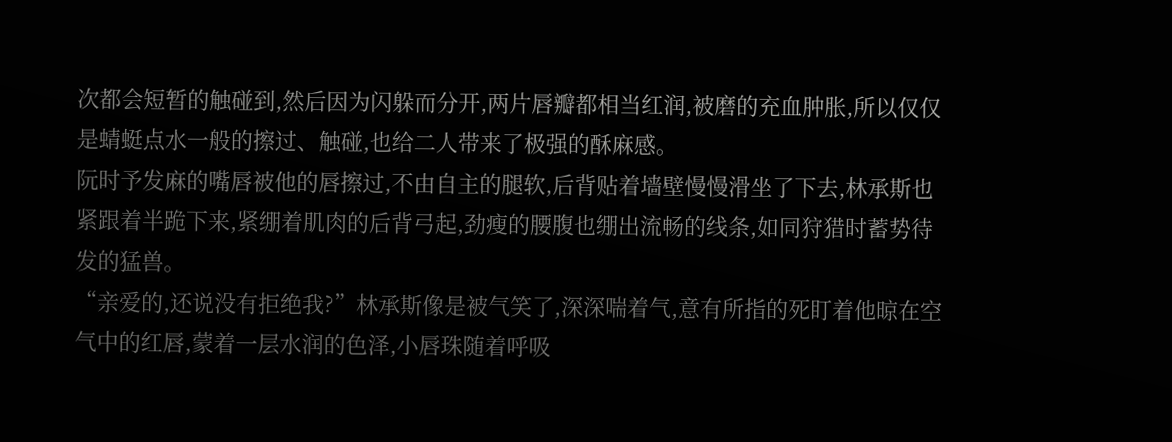次都会短暂的触碰到,然后因为闪躲而分开,两片唇瓣都相当红润,被磨的充血肿胀,所以仅仅是蜻蜓点水一般的擦过、触碰,也给二人带来了极强的酥麻感。
阮时予发麻的嘴唇被他的唇擦过,不由自主的腿软,后背贴着墙壁慢慢滑坐了下去,林承斯也紧跟着半跪下来,紧绷着肌肉的后背弓起,劲瘦的腰腹也绷出流畅的线条,如同狩猎时蓄势待发的猛兽。
“亲爱的,还说没有拒绝我?”林承斯像是被气笑了,深深喘着气,意有所指的死盯着他晾在空气中的红唇,蒙着一层水润的色泽,小唇珠随着呼吸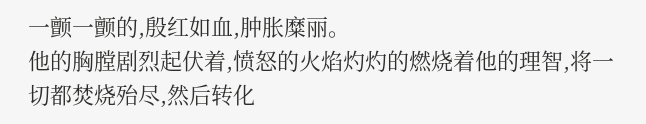一颤一颤的,殷红如血,肿胀糜丽。
他的胸膛剧烈起伏着,愤怒的火焰灼灼的燃烧着他的理智,将一切都焚烧殆尽,然后转化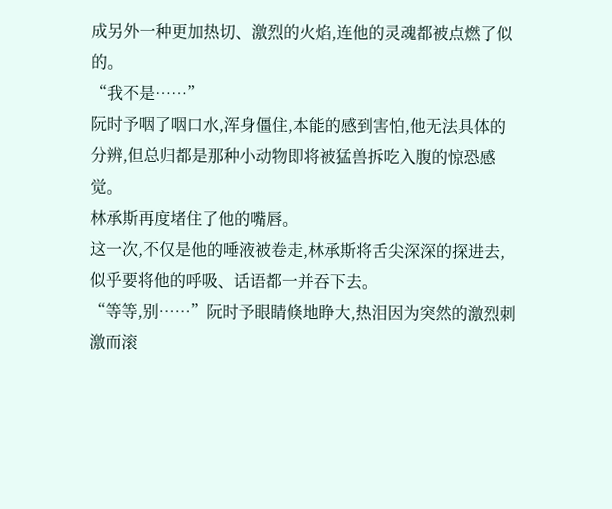成另外一种更加热切、激烈的火焰,连他的灵魂都被点燃了似的。
“我不是……”
阮时予咽了咽口水,浑身僵住,本能的感到害怕,他无法具体的分辨,但总归都是那种小动物即将被猛兽拆吃入腹的惊恐感觉。
林承斯再度堵住了他的嘴唇。
这一次,不仅是他的唾液被卷走,林承斯将舌尖深深的探进去,似乎要将他的呼吸、话语都一并吞下去。
“等等,别……”阮时予眼睛倏地睁大,热泪因为突然的激烈刺激而滚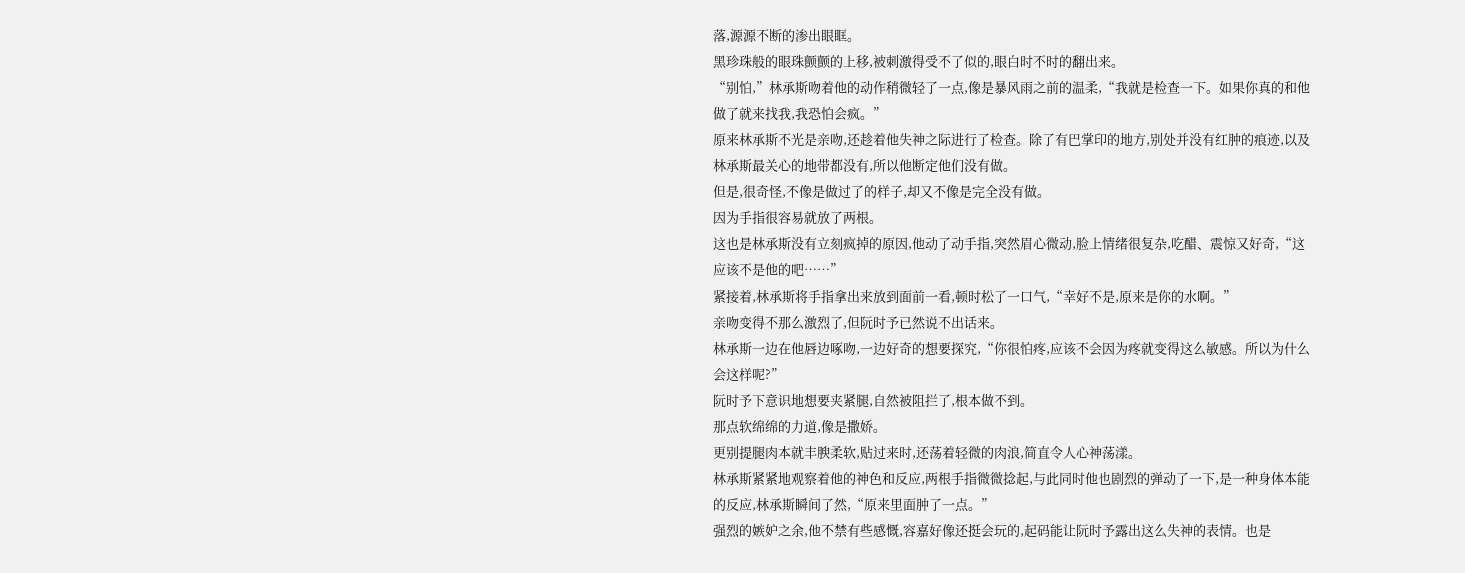落,源源不断的渗出眼眶。
黑珍珠般的眼珠颤颤的上移,被刺激得受不了似的,眼白时不时的翻出来。
“别怕,”林承斯吻着他的动作稍微轻了一点,像是暴风雨之前的温柔,“我就是检查一下。如果你真的和他做了就来找我,我恐怕会疯。”
原来林承斯不光是亲吻,还趁着他失神之际进行了检查。除了有巴掌印的地方,别处并没有红肿的痕迹,以及林承斯最关心的地带都没有,所以他断定他们没有做。
但是,很奇怪,不像是做过了的样子,却又不像是完全没有做。
因为手指很容易就放了两根。
这也是林承斯没有立刻疯掉的原因,他动了动手指,突然眉心微动,脸上情绪很复杂,吃醋、震惊又好奇,“这应该不是他的吧……”
紧接着,林承斯将手指拿出来放到面前一看,顿时松了一口气,“幸好不是,原来是你的水啊。”
亲吻变得不那么激烈了,但阮时予已然说不出话来。
林承斯一边在他唇边啄吻,一边好奇的想要探究,“你很怕疼,应该不会因为疼就变得这么敏感。所以为什么会这样呢?”
阮时予下意识地想要夹紧腿,自然被阻拦了,根本做不到。
那点软绵绵的力道,像是撒娇。
更别提腿肉本就丰腴柔软,贴过来时,还荡着轻微的肉浪,简直令人心神荡漾。
林承斯紧紧地观察着他的神色和反应,两根手指微微捻起,与此同时他也剧烈的弹动了一下,是一种身体本能的反应,林承斯瞬间了然,“原来里面肿了一点。”
强烈的嫉妒之余,他不禁有些感慨,容嘉好像还挺会玩的,起码能让阮时予露出这么失神的表情。也是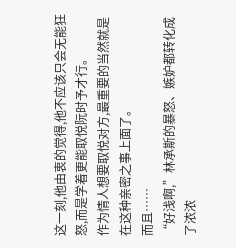这一刻,他由衷的觉得,他不应该只会无能狂怒,而是学着更能取悦阮时予才行。
作为情人想要取悦对方,最重要的当然就是在这种亲密之事上面了。
而且……
“好浅啊,”林承斯的暴怒、嫉妒都转化成了浓浓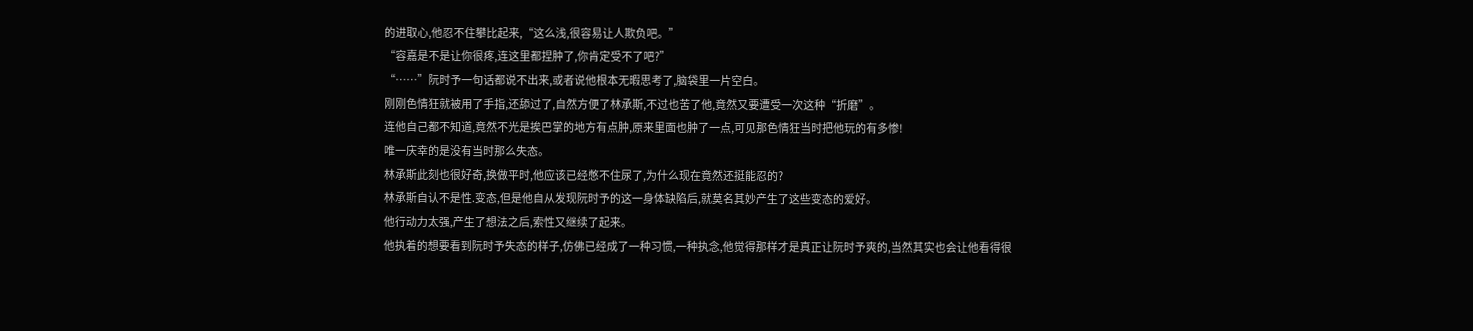的进取心,他忍不住攀比起来,“这么浅,很容易让人欺负吧。”
“容嘉是不是让你很疼,连这里都捏肿了,你肯定受不了吧?”
“……”阮时予一句话都说不出来,或者说他根本无暇思考了,脑袋里一片空白。
刚刚色情狂就被用了手指,还舔过了,自然方便了林承斯,不过也苦了他,竟然又要遭受一次这种“折磨”。
连他自己都不知道,竟然不光是挨巴掌的地方有点肿,原来里面也肿了一点,可见那色情狂当时把他玩的有多惨!
唯一庆幸的是没有当时那么失态。
林承斯此刻也很好奇,换做平时,他应该已经憋不住尿了,为什么现在竟然还挺能忍的?
林承斯自认不是性.变态,但是他自从发现阮时予的这一身体缺陷后,就莫名其妙产生了这些变态的爱好。
他行动力太强,产生了想法之后,索性又继续了起来。
他执着的想要看到阮时予失态的样子,仿佛已经成了一种习惯,一种执念,他觉得那样才是真正让阮时予爽的,当然其实也会让他看得很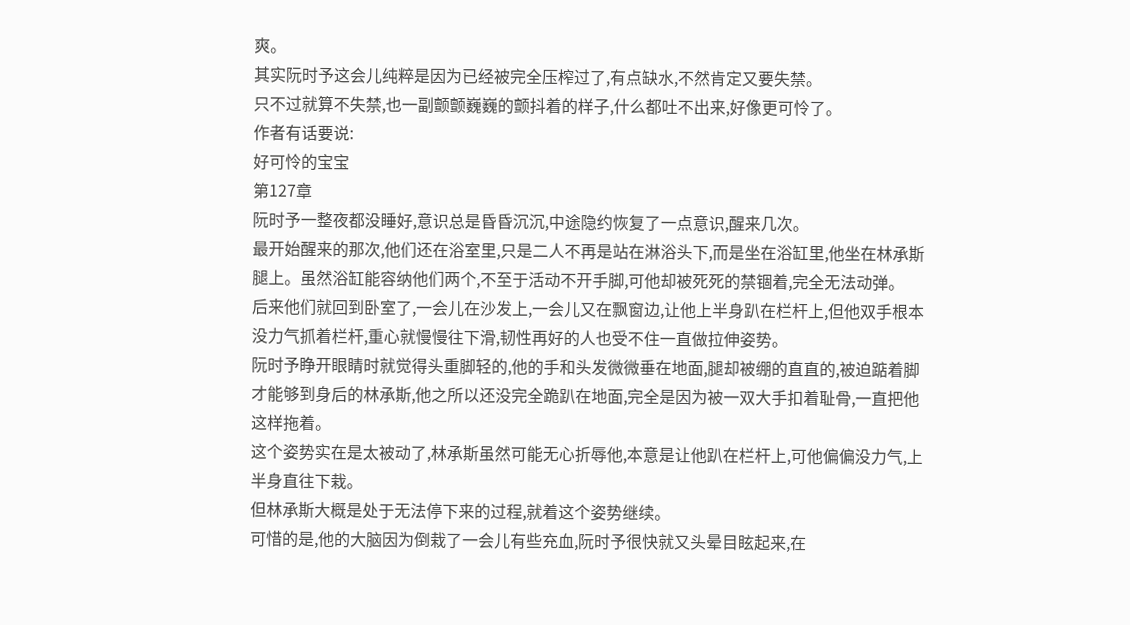爽。
其实阮时予这会儿纯粹是因为已经被完全压榨过了,有点缺水,不然肯定又要失禁。
只不过就算不失禁,也一副颤颤巍巍的颤抖着的样子,什么都吐不出来,好像更可怜了。
作者有话要说:
好可怜的宝宝
第127章
阮时予一整夜都没睡好,意识总是昏昏沉沉,中途隐约恢复了一点意识,醒来几次。
最开始醒来的那次,他们还在浴室里,只是二人不再是站在淋浴头下,而是坐在浴缸里,他坐在林承斯腿上。虽然浴缸能容纳他们两个,不至于活动不开手脚,可他却被死死的禁锢着,完全无法动弹。
后来他们就回到卧室了,一会儿在沙发上,一会儿又在飘窗边,让他上半身趴在栏杆上,但他双手根本没力气抓着栏杆,重心就慢慢往下滑,韧性再好的人也受不住一直做拉伸姿势。
阮时予睁开眼睛时就觉得头重脚轻的,他的手和头发微微垂在地面,腿却被绷的直直的,被迫踮着脚才能够到身后的林承斯,他之所以还没完全跪趴在地面,完全是因为被一双大手扣着耻骨,一直把他这样拖着。
这个姿势实在是太被动了,林承斯虽然可能无心折辱他,本意是让他趴在栏杆上,可他偏偏没力气,上半身直往下栽。
但林承斯大概是处于无法停下来的过程,就着这个姿势继续。
可惜的是,他的大脑因为倒栽了一会儿有些充血,阮时予很快就又头晕目眩起来,在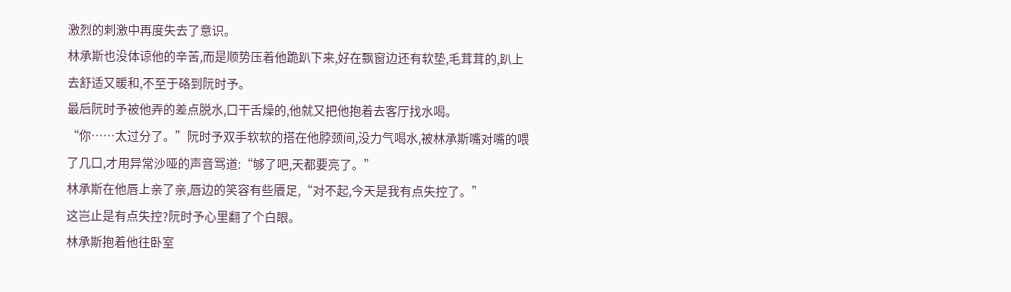激烈的刺激中再度失去了意识。
林承斯也没体谅他的辛苦,而是顺势压着他跪趴下来,好在飘窗边还有软垫,毛茸茸的,趴上去舒适又暖和,不至于硌到阮时予。
最后阮时予被他弄的差点脱水,口干舌燥的,他就又把他抱着去客厅找水喝。
“你……太过分了。”阮时予双手软软的搭在他脖颈间,没力气喝水,被林承斯嘴对嘴的喂了几口,才用异常沙哑的声音骂道:“够了吧,天都要亮了。”
林承斯在他唇上亲了亲,唇边的笑容有些餍足,“对不起,今天是我有点失控了。”
这岂止是有点失控?阮时予心里翻了个白眼。
林承斯抱着他往卧室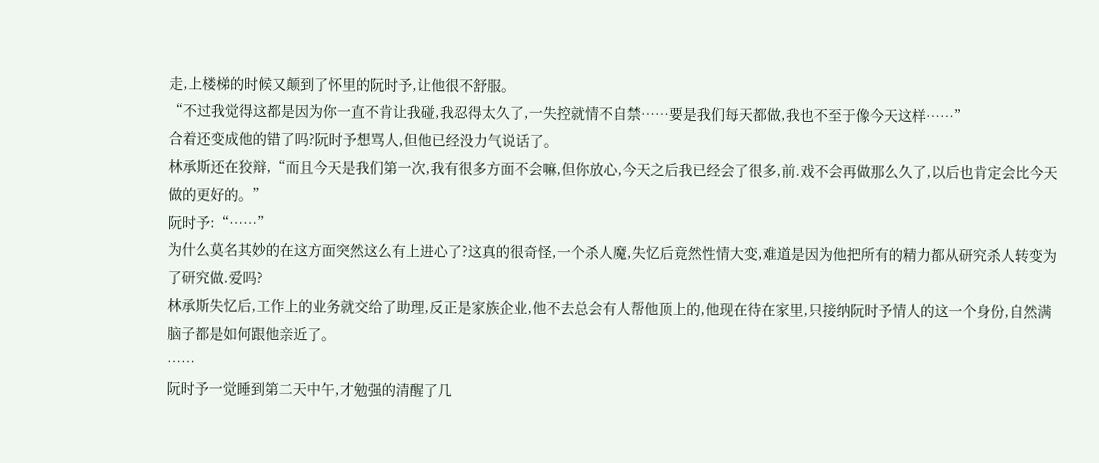走,上楼梯的时候又颠到了怀里的阮时予,让他很不舒服。
“不过我觉得这都是因为你一直不肯让我碰,我忍得太久了,一失控就情不自禁……要是我们每天都做,我也不至于像今天这样……”
合着还变成他的错了吗?阮时予想骂人,但他已经没力气说话了。
林承斯还在狡辩,“而且今天是我们第一次,我有很多方面不会嘛,但你放心,今天之后我已经会了很多,前.戏不会再做那么久了,以后也肯定会比今天做的更好的。”
阮时予:“……”
为什么莫名其妙的在这方面突然这么有上进心了?这真的很奇怪,一个杀人魔,失忆后竟然性情大变,难道是因为他把所有的精力都从研究杀人转变为了研究做.爱吗?
林承斯失忆后,工作上的业务就交给了助理,反正是家族企业,他不去总会有人帮他顶上的,他现在待在家里,只接纳阮时予情人的这一个身份,自然满脑子都是如何跟他亲近了。
……
阮时予一觉睡到第二天中午,才勉强的清醒了几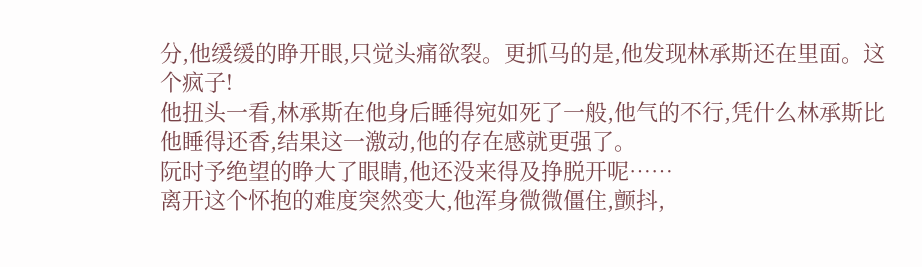分,他缓缓的睁开眼,只觉头痛欲裂。更抓马的是,他发现林承斯还在里面。这个疯子!
他扭头一看,林承斯在他身后睡得宛如死了一般,他气的不行,凭什么林承斯比他睡得还香,结果这一激动,他的存在感就更强了。
阮时予绝望的睁大了眼睛,他还没来得及挣脱开呢……
离开这个怀抱的难度突然变大,他浑身微微僵住,颤抖,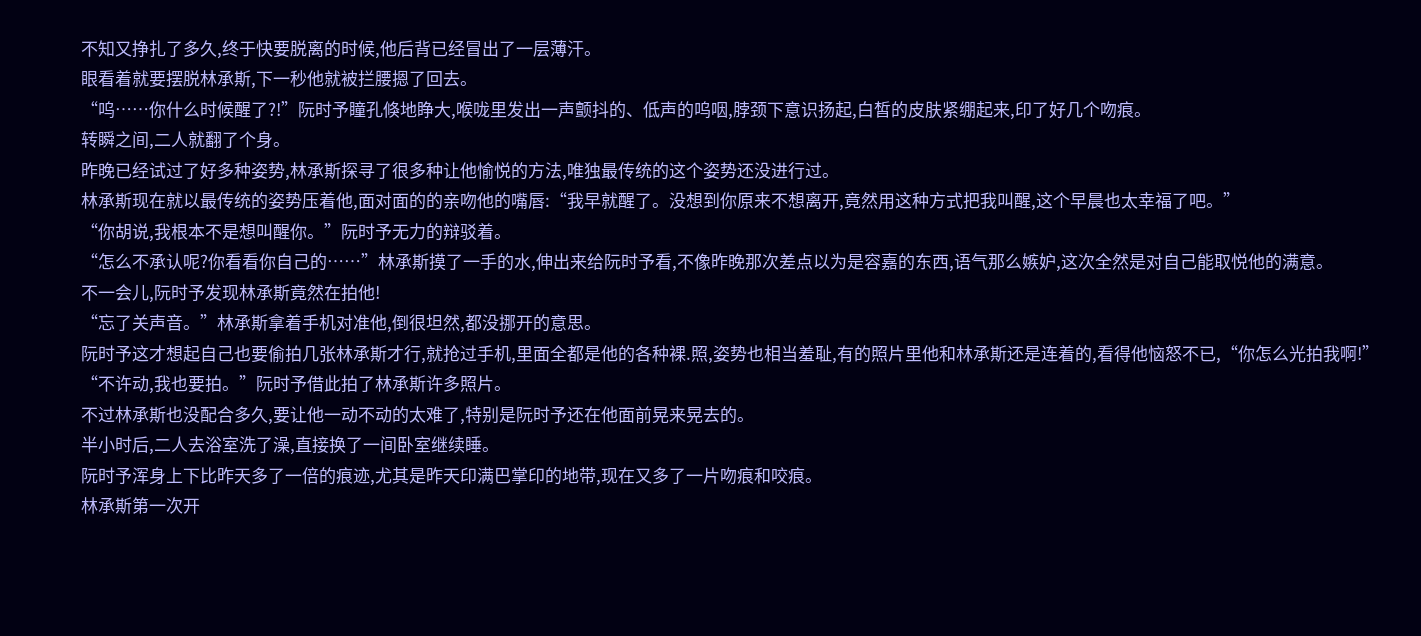不知又挣扎了多久,终于快要脱离的时候,他后背已经冒出了一层薄汗。
眼看着就要摆脱林承斯,下一秒他就被拦腰摁了回去。
“呜……你什么时候醒了?!”阮时予瞳孔倏地睁大,喉咙里发出一声颤抖的、低声的呜咽,脖颈下意识扬起,白皙的皮肤紧绷起来,印了好几个吻痕。
转瞬之间,二人就翻了个身。
昨晚已经试过了好多种姿势,林承斯探寻了很多种让他愉悦的方法,唯独最传统的这个姿势还没进行过。
林承斯现在就以最传统的姿势压着他,面对面的的亲吻他的嘴唇:“我早就醒了。没想到你原来不想离开,竟然用这种方式把我叫醒,这个早晨也太幸福了吧。”
“你胡说,我根本不是想叫醒你。”阮时予无力的辩驳着。
“怎么不承认呢?你看看你自己的……”林承斯摸了一手的水,伸出来给阮时予看,不像昨晚那次差点以为是容嘉的东西,语气那么嫉妒,这次全然是对自己能取悦他的满意。
不一会儿,阮时予发现林承斯竟然在拍他!
“忘了关声音。”林承斯拿着手机对准他,倒很坦然,都没挪开的意思。
阮时予这才想起自己也要偷拍几张林承斯才行,就抢过手机,里面全都是他的各种裸.照,姿势也相当羞耻,有的照片里他和林承斯还是连着的,看得他恼怒不已,“你怎么光拍我啊!”
“不许动,我也要拍。”阮时予借此拍了林承斯许多照片。
不过林承斯也没配合多久,要让他一动不动的太难了,特别是阮时予还在他面前晃来晃去的。
半小时后,二人去浴室洗了澡,直接换了一间卧室继续睡。
阮时予浑身上下比昨天多了一倍的痕迹,尤其是昨天印满巴掌印的地带,现在又多了一片吻痕和咬痕。
林承斯第一次开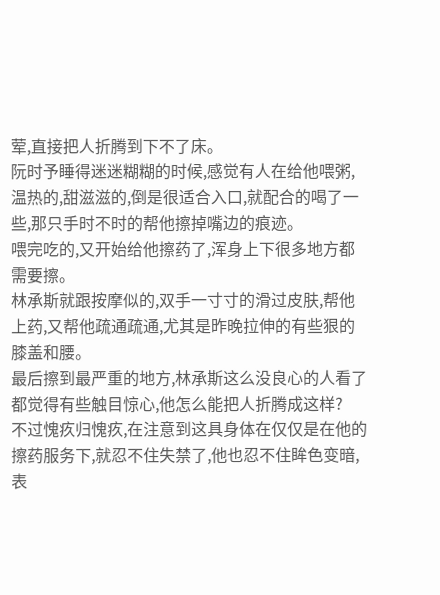荤,直接把人折腾到下不了床。
阮时予睡得迷迷糊糊的时候,感觉有人在给他喂粥,温热的,甜滋滋的,倒是很适合入口,就配合的喝了一些,那只手时不时的帮他擦掉嘴边的痕迹。
喂完吃的,又开始给他擦药了,浑身上下很多地方都需要擦。
林承斯就跟按摩似的,双手一寸寸的滑过皮肤,帮他上药,又帮他疏通疏通,尤其是昨晚拉伸的有些狠的膝盖和腰。
最后擦到最严重的地方,林承斯这么没良心的人看了都觉得有些触目惊心,他怎么能把人折腾成这样?
不过愧疚归愧疚,在注意到这具身体在仅仅是在他的擦药服务下,就忍不住失禁了,他也忍不住眸色变暗,表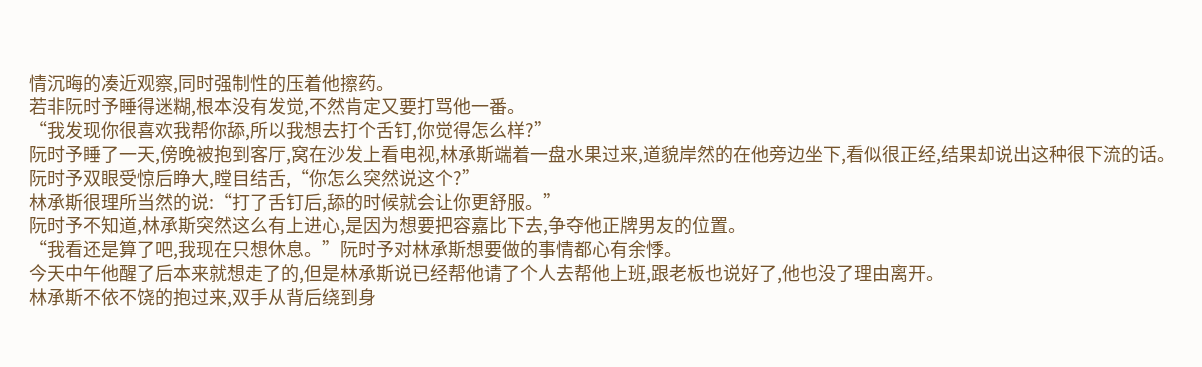情沉晦的凑近观察,同时强制性的压着他擦药。
若非阮时予睡得迷糊,根本没有发觉,不然肯定又要打骂他一番。
“我发现你很喜欢我帮你舔,所以我想去打个舌钉,你觉得怎么样?”
阮时予睡了一天,傍晚被抱到客厅,窝在沙发上看电视,林承斯端着一盘水果过来,道貌岸然的在他旁边坐下,看似很正经,结果却说出这种很下流的话。
阮时予双眼受惊后睁大,瞠目结舌,“你怎么突然说这个?”
林承斯很理所当然的说:“打了舌钉后,舔的时候就会让你更舒服。”
阮时予不知道,林承斯突然这么有上进心,是因为想要把容嘉比下去,争夺他正牌男友的位置。
“我看还是算了吧,我现在只想休息。”阮时予对林承斯想要做的事情都心有余悸。
今天中午他醒了后本来就想走了的,但是林承斯说已经帮他请了个人去帮他上班,跟老板也说好了,他也没了理由离开。
林承斯不依不饶的抱过来,双手从背后绕到身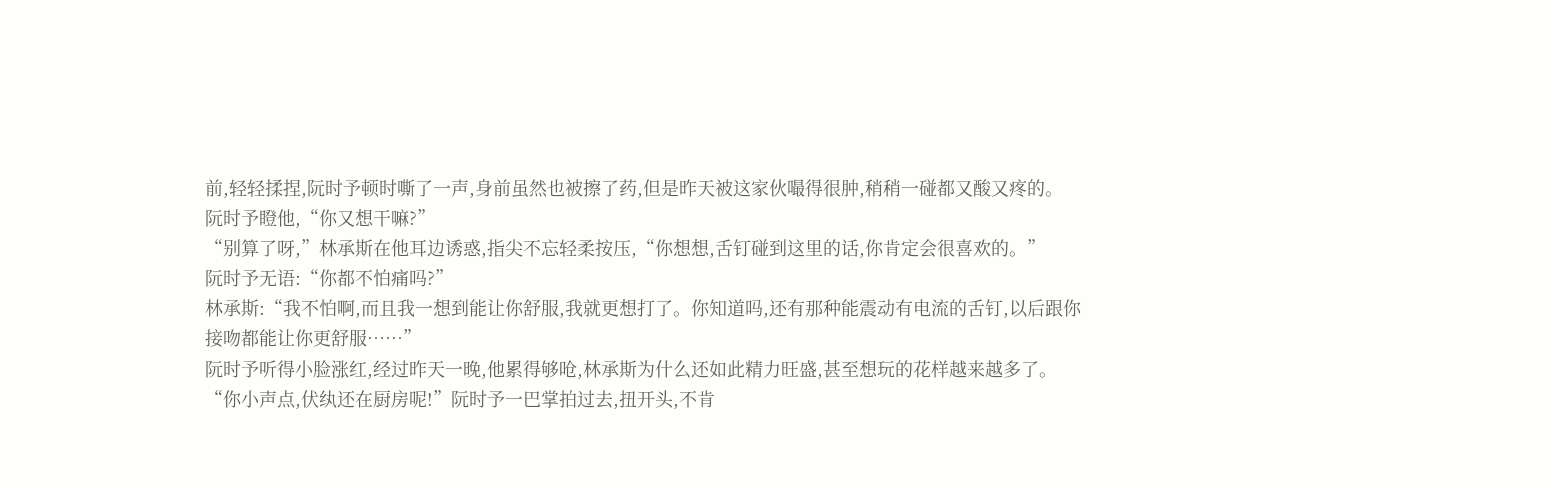前,轻轻揉捏,阮时予顿时嘶了一声,身前虽然也被擦了药,但是昨天被这家伙嘬得很肿,稍稍一碰都又酸又疼的。
阮时予瞪他,“你又想干嘛?”
“别算了呀,”林承斯在他耳边诱惑,指尖不忘轻柔按压,“你想想,舌钉碰到这里的话,你肯定会很喜欢的。”
阮时予无语:“你都不怕痛吗?”
林承斯:“我不怕啊,而且我一想到能让你舒服,我就更想打了。你知道吗,还有那种能震动有电流的舌钉,以后跟你接吻都能让你更舒服……”
阮时予听得小脸涨红,经过昨天一晚,他累得够呛,林承斯为什么还如此精力旺盛,甚至想玩的花样越来越多了。
“你小声点,伏纨还在厨房呢!”阮时予一巴掌拍过去,扭开头,不肯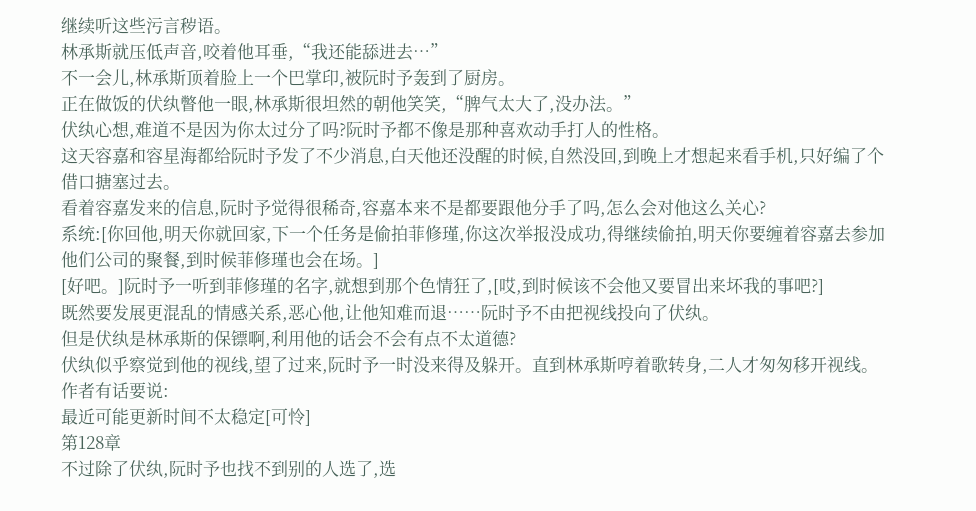继续听这些污言秽语。
林承斯就压低声音,咬着他耳垂,“我还能舔进去…”
不一会儿,林承斯顶着脸上一个巴掌印,被阮时予轰到了厨房。
正在做饭的伏纨瞥他一眼,林承斯很坦然的朝他笑笑,“脾气太大了,没办法。”
伏纨心想,难道不是因为你太过分了吗?阮时予都不像是那种喜欢动手打人的性格。
这天容嘉和容星海都给阮时予发了不少消息,白天他还没醒的时候,自然没回,到晚上才想起来看手机,只好编了个借口搪塞过去。
看着容嘉发来的信息,阮时予觉得很稀奇,容嘉本来不是都要跟他分手了吗,怎么会对他这么关心?
系统:[你回他,明天你就回家,下一个任务是偷拍菲修瑾,你这次举报没成功,得继续偷拍,明天你要缠着容嘉去参加他们公司的聚餐,到时候菲修瑾也会在场。]
[好吧。]阮时予一听到菲修瑾的名字,就想到那个色情狂了,[哎,到时候该不会他又要冒出来坏我的事吧?]
既然要发展更混乱的情感关系,恶心他,让他知难而退……阮时予不由把视线投向了伏纨。
但是伏纨是林承斯的保镖啊,利用他的话会不会有点不太道德?
伏纨似乎察觉到他的视线,望了过来,阮时予一时没来得及躲开。直到林承斯哼着歌转身,二人才匆匆移开视线。
作者有话要说:
最近可能更新时间不太稳定[可怜]
第128章
不过除了伏纨,阮时予也找不到别的人选了,选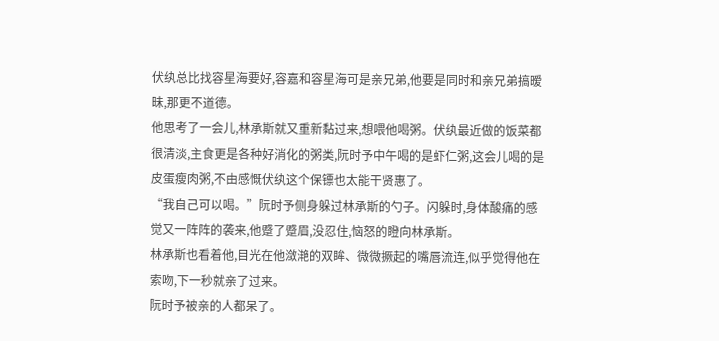伏纨总比找容星海要好,容嘉和容星海可是亲兄弟,他要是同时和亲兄弟搞暧昧,那更不道德。
他思考了一会儿,林承斯就又重新黏过来,想喂他喝粥。伏纨最近做的饭菜都很清淡,主食更是各种好消化的粥类,阮时予中午喝的是虾仁粥,这会儿喝的是皮蛋瘦肉粥,不由感慨伏纨这个保镖也太能干贤惠了。
“我自己可以喝。”阮时予侧身躲过林承斯的勺子。闪躲时,身体酸痛的感觉又一阵阵的袭来,他蹙了蹙眉,没忍住,恼怒的瞪向林承斯。
林承斯也看着他,目光在他潋滟的双眸、微微撅起的嘴唇流连,似乎觉得他在索吻,下一秒就亲了过来。
阮时予被亲的人都呆了。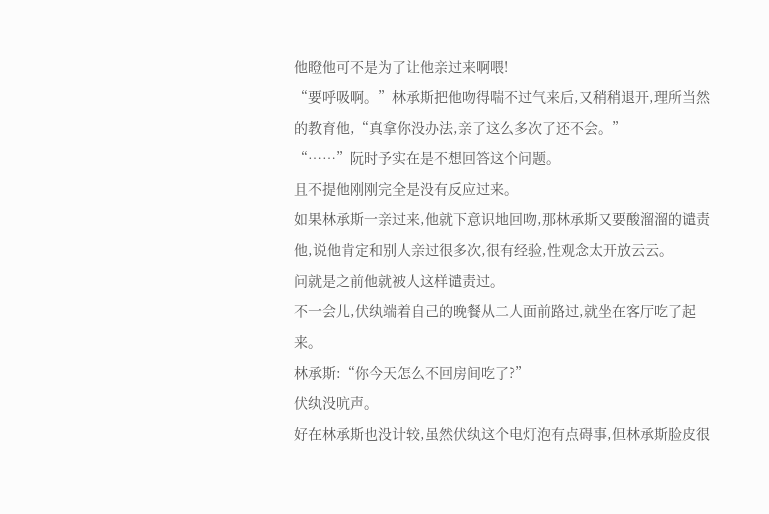他瞪他可不是为了让他亲过来啊喂!
“要呼吸啊。”林承斯把他吻得喘不过气来后,又稍稍退开,理所当然的教育他,“真拿你没办法,亲了这么多次了还不会。”
“……”阮时予实在是不想回答这个问题。
且不提他刚刚完全是没有反应过来。
如果林承斯一亲过来,他就下意识地回吻,那林承斯又要酸溜溜的谴责他,说他肯定和别人亲过很多次,很有经验,性观念太开放云云。
问就是之前他就被人这样谴责过。
不一会儿,伏纨端着自己的晚餐从二人面前路过,就坐在客厅吃了起来。
林承斯:“你今天怎么不回房间吃了?”
伏纨没吭声。
好在林承斯也没计较,虽然伏纨这个电灯泡有点碍事,但林承斯脸皮很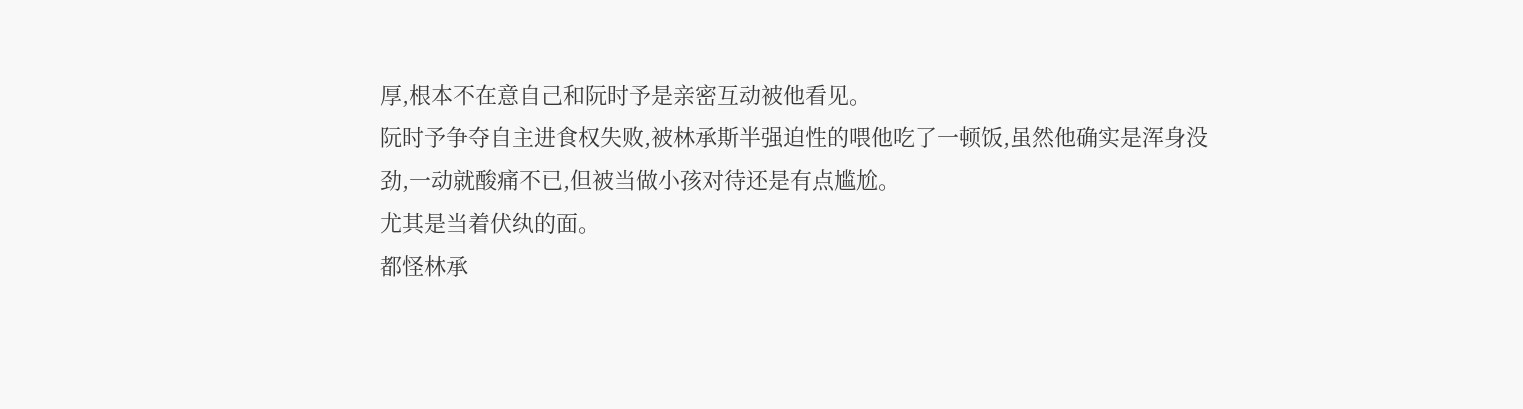厚,根本不在意自己和阮时予是亲密互动被他看见。
阮时予争夺自主进食权失败,被林承斯半强迫性的喂他吃了一顿饭,虽然他确实是浑身没劲,一动就酸痛不已,但被当做小孩对待还是有点尴尬。
尤其是当着伏纨的面。
都怪林承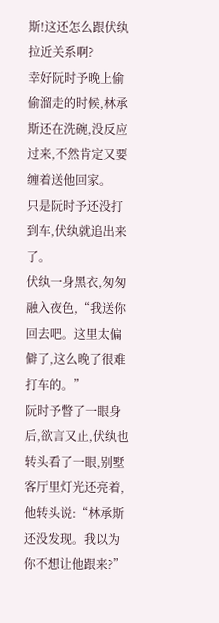斯!这还怎么跟伏纨拉近关系啊?
幸好阮时予晚上偷偷溜走的时候,林承斯还在洗碗,没反应过来,不然肯定又要缠着送他回家。
只是阮时予还没打到车,伏纨就追出来了。
伏纨一身黑衣,匆匆融入夜色,“我送你回去吧。这里太偏僻了,这么晚了很难打车的。”
阮时予瞥了一眼身后,欲言又止,伏纨也转头看了一眼,别墅客厅里灯光还亮着,他转头说:“林承斯还没发现。我以为你不想让他跟来?”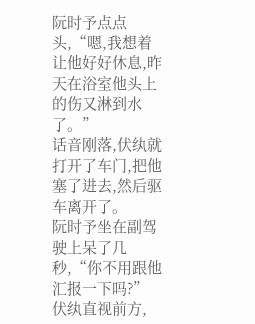阮时予点点头,“嗯,我想着让他好好休息,昨天在浴室他头上的伤又淋到水了。”
话音刚落,伏纨就打开了车门,把他塞了进去,然后驱车离开了。
阮时予坐在副驾驶上呆了几秒,“你不用跟他汇报一下吗?”
伏纨直视前方,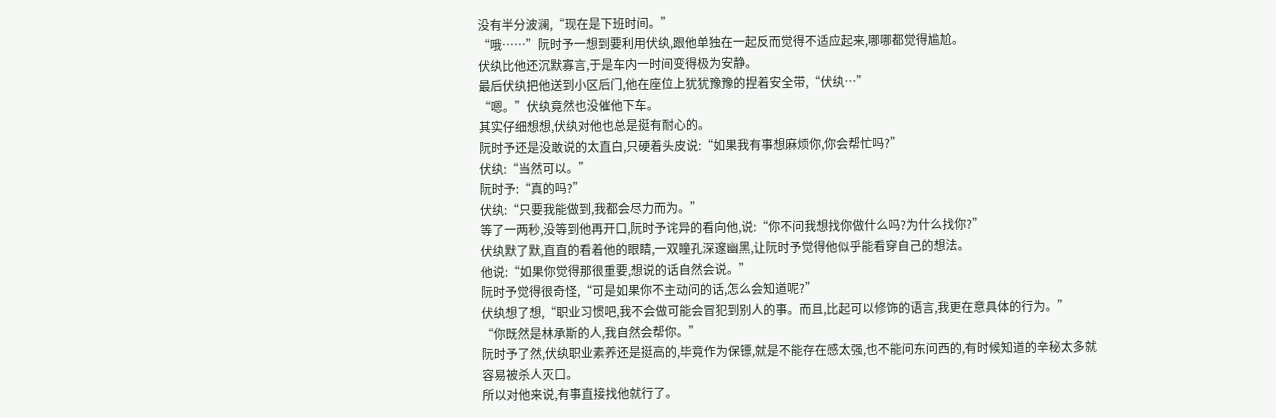没有半分波澜,“现在是下班时间。”
“哦……”阮时予一想到要利用伏纨,跟他单独在一起反而觉得不适应起来,哪哪都觉得尴尬。
伏纨比他还沉默寡言,于是车内一时间变得极为安静。
最后伏纨把他送到小区后门,他在座位上犹犹豫豫的捏着安全带,“伏纨…”
“嗯。”伏纨竟然也没催他下车。
其实仔细想想,伏纨对他也总是挺有耐心的。
阮时予还是没敢说的太直白,只硬着头皮说:“如果我有事想麻烦你,你会帮忙吗?”
伏纨:“当然可以。”
阮时予:“真的吗?”
伏纨:“只要我能做到,我都会尽力而为。”
等了一两秒,没等到他再开口,阮时予诧异的看向他,说:“你不问我想找你做什么吗?为什么找你?”
伏纨默了默,直直的看着他的眼睛,一双瞳孔深邃幽黑,让阮时予觉得他似乎能看穿自己的想法。
他说:“如果你觉得那很重要,想说的话自然会说。”
阮时予觉得很奇怪,“可是如果你不主动问的话,怎么会知道呢?”
伏纨想了想,“职业习惯吧,我不会做可能会冒犯到别人的事。而且,比起可以修饰的语言,我更在意具体的行为。”
“你既然是林承斯的人,我自然会帮你。”
阮时予了然,伏纨职业素养还是挺高的,毕竟作为保镖,就是不能存在感太强,也不能问东问西的,有时候知道的辛秘太多就容易被杀人灭口。
所以对他来说,有事直接找他就行了。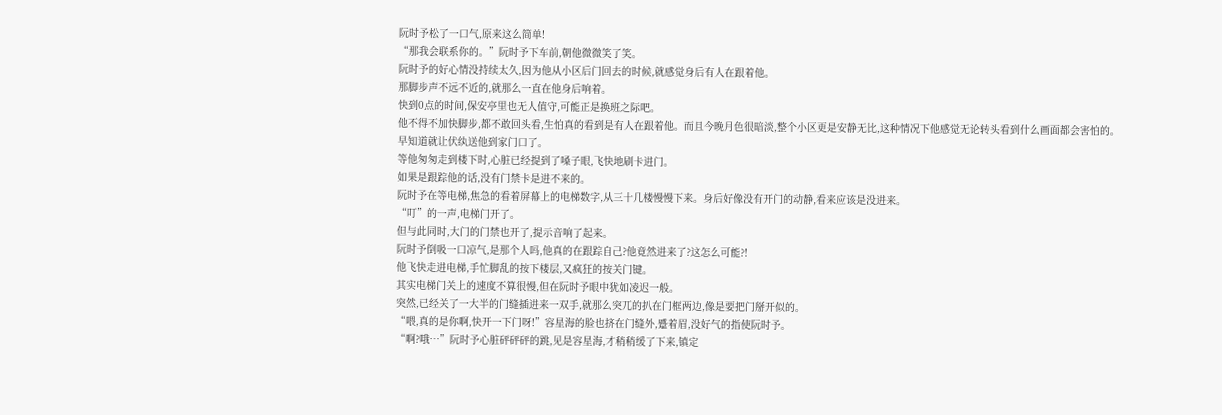阮时予松了一口气,原来这么简单!
“那我会联系你的。”阮时予下车前,朝他微微笑了笑。
阮时予的好心情没持续太久,因为他从小区后门回去的时候,就感觉身后有人在跟着他。
那脚步声不远不近的,就那么一直在他身后响着。
快到0点的时间,保安亭里也无人值守,可能正是换班之际吧。
他不得不加快脚步,都不敢回头看,生怕真的看到是有人在跟着他。而且今晚月色很暗淡,整个小区更是安静无比,这种情况下他感觉无论转头看到什么画面都会害怕的。
早知道就让伏纨送他到家门口了。
等他匆匆走到楼下时,心脏已经提到了嗓子眼,飞快地刷卡进门。
如果是跟踪他的话,没有门禁卡是进不来的。
阮时予在等电梯,焦急的看着屏幕上的电梯数字,从三十几楼慢慢下来。身后好像没有开门的动静,看来应该是没进来。
“叮”的一声,电梯门开了。
但与此同时,大门的门禁也开了,提示音响了起来。
阮时予倒吸一口凉气,是那个人吗,他真的在跟踪自己?他竟然进来了?这怎么可能?!
他飞快走进电梯,手忙脚乱的按下楼层,又疯狂的按关门键。
其实电梯门关上的速度不算很慢,但在阮时予眼中犹如凌迟一般。
突然,已经关了一大半的门缝插进来一双手,就那么突兀的扒在门框两边,像是要把门掰开似的。
“喂,真的是你啊,快开一下门呀!”容星海的脸也挤在门缝外,蹙着眉,没好气的指使阮时予。
“啊?哦…”阮时予心脏砰砰砰的跳,见是容星海,才稍稍缓了下来,镇定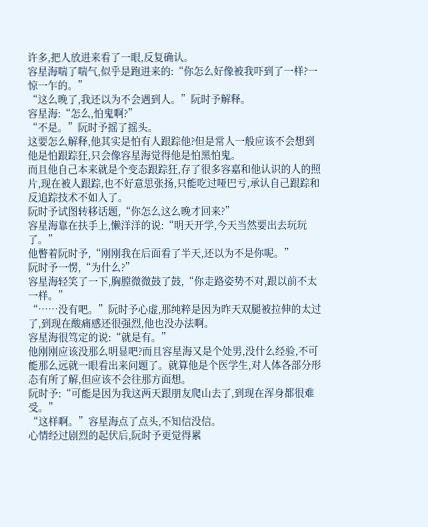许多,把人放进来看了一眼,反复确认。
容星海喘了喘气,似乎是跑进来的:“你怎么好像被我吓到了一样?一惊一乍的。”
“这么晚了,我还以为不会遇到人。”阮时予解释。
容星海:“怎么,怕鬼啊?”
“不是。”阮时予摇了摇头。
这要怎么解释,他其实是怕有人跟踪他?但是常人一般应该不会想到他是怕跟踪狂,只会像容星海觉得他是怕黑怕鬼。
而且他自己本来就是个变态跟踪狂,存了很多容嘉和他认识的人的照片,现在被人跟踪,也不好意思张扬,只能吃过哑巴亏,承认自己跟踪和反追踪技术不如人了。
阮时予试图转移话题,“你怎么这么晚才回来?”
容星海靠在扶手上,懒洋洋的说:“明天开学,今天当然要出去玩玩了。”
他瞥着阮时予,“刚刚我在后面看了半天,还以为不是你呢。”
阮时予一愣,“为什么?”
容星海轻笑了一下,胸膛微微鼓了鼓,“你走路姿势不对,跟以前不太一样。”
“……没有吧。”阮时予心虚,那纯粹是因为昨天双腿被拉伸的太过了,到现在酸痛感还很强烈,他也没办法啊。
容星海很笃定的说:“就是有。”
他刚刚应该没那么明显吧?而且容星海又是个处男,没什么经验,不可能那么远就一眼看出来问题了。就算他是个医学生,对人体各部分形态有所了解,但应该不会往那方面想。
阮时予:“可能是因为我这两天跟朋友爬山去了,到现在浑身都很难受。”
“这样啊。”容星海点了点头,不知信没信。
心情经过剧烈的起伏后,阮时予更觉得累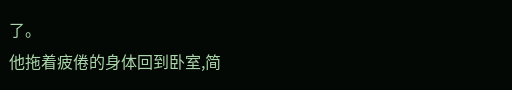了。
他拖着疲倦的身体回到卧室,简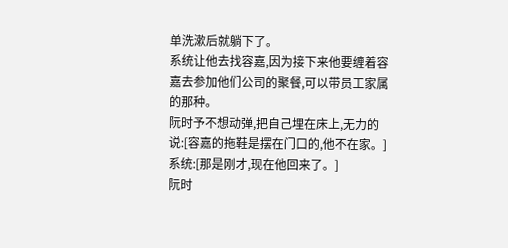单洗漱后就躺下了。
系统让他去找容嘉,因为接下来他要缠着容嘉去参加他们公司的聚餐,可以带员工家属的那种。
阮时予不想动弹,把自己埋在床上,无力的说:[容嘉的拖鞋是摆在门口的,他不在家。]
系统:[那是刚才,现在他回来了。]
阮时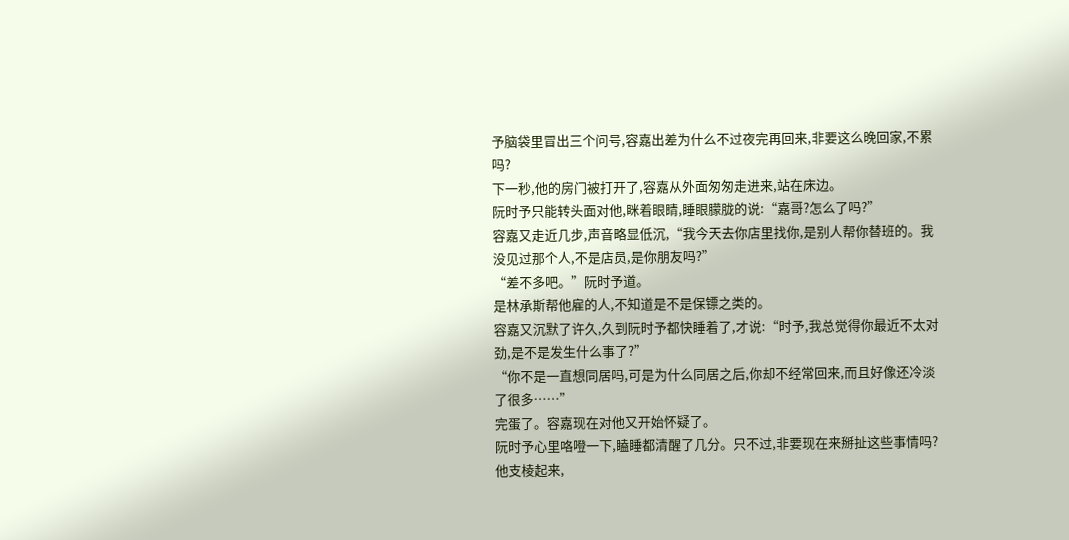予脑袋里冒出三个问号,容嘉出差为什么不过夜完再回来,非要这么晚回家,不累吗?
下一秒,他的房门被打开了,容嘉从外面匆匆走进来,站在床边。
阮时予只能转头面对他,眯着眼睛,睡眼朦胧的说:“嘉哥?怎么了吗?”
容嘉又走近几步,声音略显低沉,“我今天去你店里找你,是别人帮你替班的。我没见过那个人,不是店员,是你朋友吗?”
“差不多吧。”阮时予道。
是林承斯帮他雇的人,不知道是不是保镖之类的。
容嘉又沉默了许久,久到阮时予都快睡着了,才说:“时予,我总觉得你最近不太对劲,是不是发生什么事了?”
“你不是一直想同居吗,可是为什么同居之后,你却不经常回来,而且好像还冷淡了很多……”
完蛋了。容嘉现在对他又开始怀疑了。
阮时予心里咯噔一下,瞌睡都清醒了几分。只不过,非要现在来掰扯这些事情吗?
他支棱起来,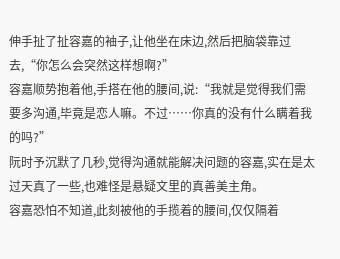伸手扯了扯容嘉的袖子,让他坐在床边,然后把脑袋靠过去,“你怎么会突然这样想啊?”
容嘉顺势抱着他,手搭在他的腰间,说:“我就是觉得我们需要多沟通,毕竟是恋人嘛。不过……你真的没有什么瞒着我的吗?”
阮时予沉默了几秒,觉得沟通就能解决问题的容嘉,实在是太过天真了一些,也难怪是悬疑文里的真善美主角。
容嘉恐怕不知道,此刻被他的手揽着的腰间,仅仅隔着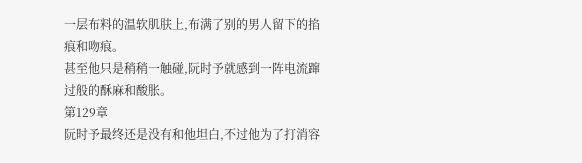一层布料的温软肌肤上,布满了别的男人留下的掐痕和吻痕。
甚至他只是稍稍一触碰,阮时予就感到一阵电流蹿过般的酥麻和酸胀。
第129章
阮时予最终还是没有和他坦白,不过他为了打消容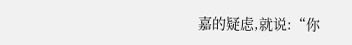嘉的疑虑,就说:“你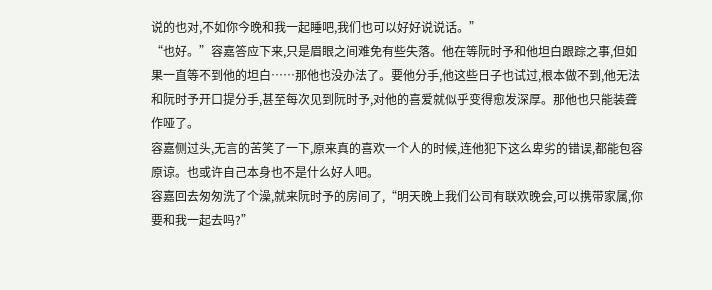说的也对,不如你今晚和我一起睡吧,我们也可以好好说说话。”
“也好。”容嘉答应下来,只是眉眼之间难免有些失落。他在等阮时予和他坦白跟踪之事,但如果一直等不到他的坦白……那他也没办法了。要他分手,他这些日子也试过,根本做不到,他无法和阮时予开口提分手,甚至每次见到阮时予,对他的喜爱就似乎变得愈发深厚。那他也只能装聋作哑了。
容嘉侧过头,无言的苦笑了一下,原来真的喜欢一个人的时候,连他犯下这么卑劣的错误,都能包容原谅。也或许自己本身也不是什么好人吧。
容嘉回去匆匆洗了个澡,就来阮时予的房间了,“明天晚上我们公司有联欢晚会,可以携带家属,你要和我一起去吗?”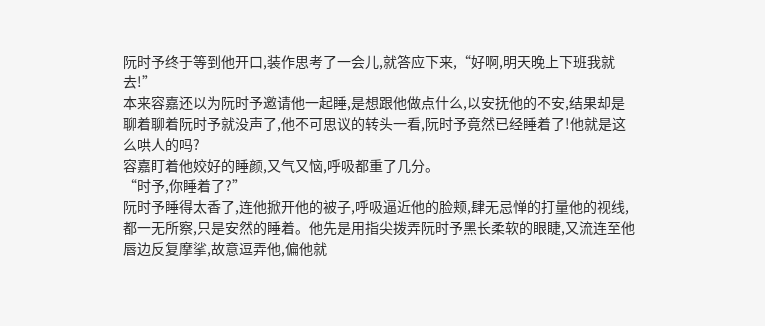阮时予终于等到他开口,装作思考了一会儿,就答应下来,“好啊,明天晚上下班我就去!”
本来容嘉还以为阮时予邀请他一起睡,是想跟他做点什么,以安抚他的不安,结果却是聊着聊着阮时予就没声了,他不可思议的转头一看,阮时予竟然已经睡着了!他就是这么哄人的吗?
容嘉盯着他姣好的睡颜,又气又恼,呼吸都重了几分。
“时予,你睡着了?”
阮时予睡得太香了,连他掀开他的被子,呼吸逼近他的脸颊,肆无忌惮的打量他的视线,都一无所察,只是安然的睡着。他先是用指尖拨弄阮时予黑长柔软的眼睫,又流连至他唇边反复摩挲,故意逗弄他,偏他就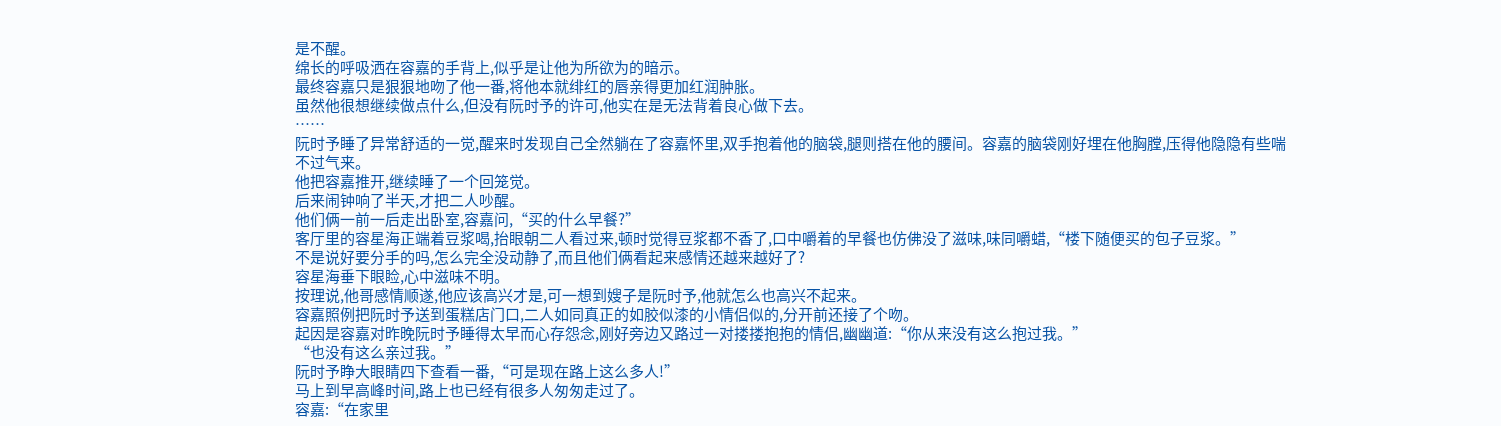是不醒。
绵长的呼吸洒在容嘉的手背上,似乎是让他为所欲为的暗示。
最终容嘉只是狠狠地吻了他一番,将他本就绯红的唇亲得更加红润肿胀。
虽然他很想继续做点什么,但没有阮时予的许可,他实在是无法背着良心做下去。
……
阮时予睡了异常舒适的一觉,醒来时发现自己全然躺在了容嘉怀里,双手抱着他的脑袋,腿则搭在他的腰间。容嘉的脑袋刚好埋在他胸膛,压得他隐隐有些喘不过气来。
他把容嘉推开,继续睡了一个回笼觉。
后来闹钟响了半天,才把二人吵醒。
他们俩一前一后走出卧室,容嘉问,“买的什么早餐?”
客厅里的容星海正端着豆浆喝,抬眼朝二人看过来,顿时觉得豆浆都不香了,口中嚼着的早餐也仿佛没了滋味,味同嚼蜡,“楼下随便买的包子豆浆。”
不是说好要分手的吗,怎么完全没动静了,而且他们俩看起来感情还越来越好了?
容星海垂下眼睑,心中滋味不明。
按理说,他哥感情顺遂,他应该高兴才是,可一想到嫂子是阮时予,他就怎么也高兴不起来。
容嘉照例把阮时予送到蛋糕店门口,二人如同真正的如胶似漆的小情侣似的,分开前还接了个吻。
起因是容嘉对昨晚阮时予睡得太早而心存怨念,刚好旁边又路过一对搂搂抱抱的情侣,幽幽道:“你从来没有这么抱过我。”
“也没有这么亲过我。”
阮时予睁大眼睛四下查看一番,“可是现在路上这么多人!”
马上到早高峰时间,路上也已经有很多人匆匆走过了。
容嘉:“在家里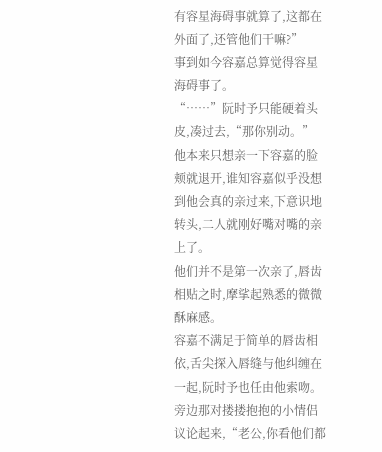有容星海碍事就算了,这都在外面了,还管他们干嘛?”
事到如今容嘉总算觉得容星海碍事了。
“……”阮时予只能硬着头皮,凑过去,“那你别动。”
他本来只想亲一下容嘉的脸颊就退开,谁知容嘉似乎没想到他会真的亲过来,下意识地转头,二人就刚好嘴对嘴的亲上了。
他们并不是第一次亲了,唇齿相贴之时,摩挲起熟悉的微微酥麻感。
容嘉不满足于简单的唇齿相依,舌尖探入唇缝与他纠缠在一起,阮时予也任由他索吻。
旁边那对搂搂抱抱的小情侣议论起来,“老公,你看他们都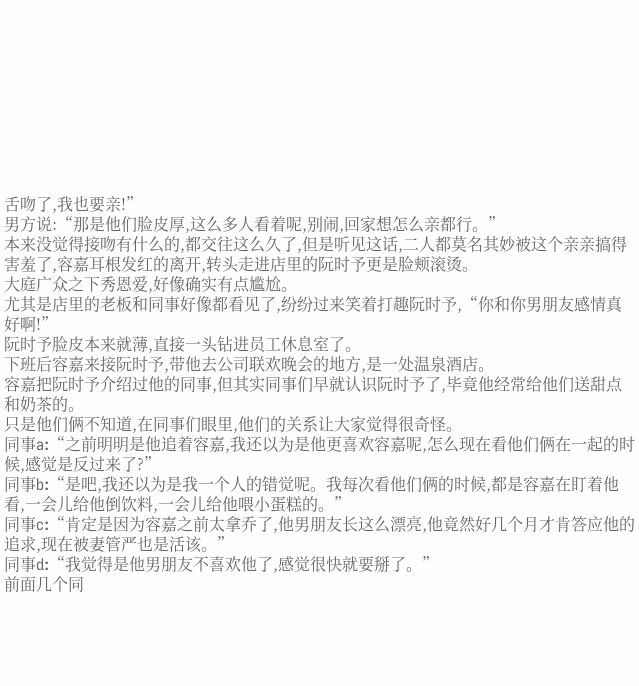舌吻了,我也要亲!”
男方说:“那是他们脸皮厚,这么多人看着呢,别闹,回家想怎么亲都行。”
本来没觉得接吻有什么的,都交往这么久了,但是听见这话,二人都莫名其妙被这个亲亲搞得害羞了,容嘉耳根发红的离开,转头走进店里的阮时予更是脸颊滚烫。
大庭广众之下秀恩爱,好像确实有点尴尬。
尤其是店里的老板和同事好像都看见了,纷纷过来笑着打趣阮时予,“你和你男朋友感情真好啊!”
阮时予脸皮本来就薄,直接一头钻进员工休息室了。
下班后容嘉来接阮时予,带他去公司联欢晚会的地方,是一处温泉酒店。
容嘉把阮时予介绍过他的同事,但其实同事们早就认识阮时予了,毕竟他经常给他们送甜点和奶茶的。
只是他们俩不知道,在同事们眼里,他们的关系让大家觉得很奇怪。
同事a:“之前明明是他追着容嘉,我还以为是他更喜欢容嘉呢,怎么现在看他们俩在一起的时候,感觉是反过来了?”
同事b:“是吧,我还以为是我一个人的错觉呢。我每次看他们俩的时候,都是容嘉在盯着他看,一会儿给他倒饮料,一会儿给他喂小蛋糕的。”
同事c:“肯定是因为容嘉之前太拿乔了,他男朋友长这么漂亮,他竟然好几个月才肯答应他的追求,现在被妻管严也是活该。”
同事d:“我觉得是他男朋友不喜欢他了,感觉很快就要掰了。”
前面几个同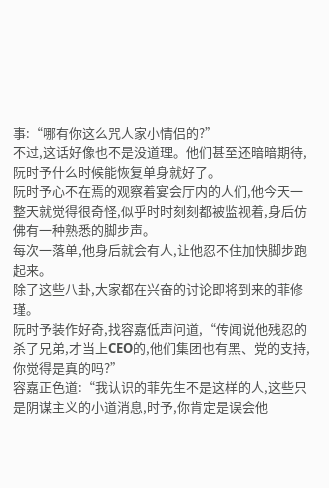事:“哪有你这么咒人家小情侣的?”
不过,这话好像也不是没道理。他们甚至还暗暗期待,阮时予什么时候能恢复单身就好了。
阮时予心不在焉的观察着宴会厅内的人们,他今天一整天就觉得很奇怪,似乎时时刻刻都被监视着,身后仿佛有一种熟悉的脚步声。
每次一落单,他身后就会有人,让他忍不住加快脚步跑起来。
除了这些八卦,大家都在兴奋的讨论即将到来的菲修瑾。
阮时予装作好奇,找容嘉低声问道,“传闻说他残忍的杀了兄弟,才当上CEO的,他们集团也有黑、党的支持,你觉得是真的吗?”
容嘉正色道:“我认识的菲先生不是这样的人,这些只是阴谋主义的小道消息,时予,你肯定是误会他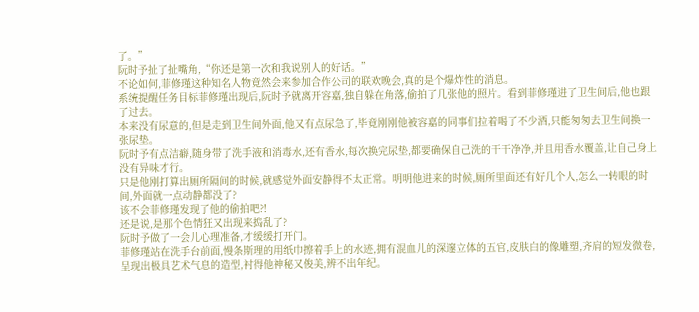了。”
阮时予扯了扯嘴角,“你还是第一次和我说别人的好话。”
不论如何,菲修瑾这种知名人物竟然会来参加合作公司的联欢晚会,真的是个爆炸性的消息。
系统提醒任务目标菲修瑾出现后,阮时予就离开容嘉,独自躲在角落,偷拍了几张他的照片。看到菲修瑾进了卫生间后,他也跟了过去。
本来没有尿意的,但是走到卫生间外面,他又有点尿急了,毕竟刚刚他被容嘉的同事们拉着喝了不少酒,只能匆匆去卫生间换一张尿垫。
阮时予有点洁癖,随身带了洗手液和消毒水,还有香水,每次换完尿垫,都要确保自己洗的干干净净,并且用香水覆盖,让自己身上没有异味才行。
只是他刚打算出厕所隔间的时候,就感觉外面安静得不太正常。明明他进来的时候,厕所里面还有好几个人,怎么一转眼的时间,外面就一点动静都没了?
该不会菲修瑾发现了他的偷拍吧?!
还是说,是那个色情狂又出现来捣乱了?
阮时予做了一会儿心理准备,才缓缓打开门。
菲修瑾站在洗手台前面,慢条斯理的用纸巾擦着手上的水迹,拥有混血儿的深邃立体的五官,皮肤白的像雕塑,齐肩的短发微卷,呈现出极具艺术气息的造型,衬得他神秘又俊美,辨不出年纪。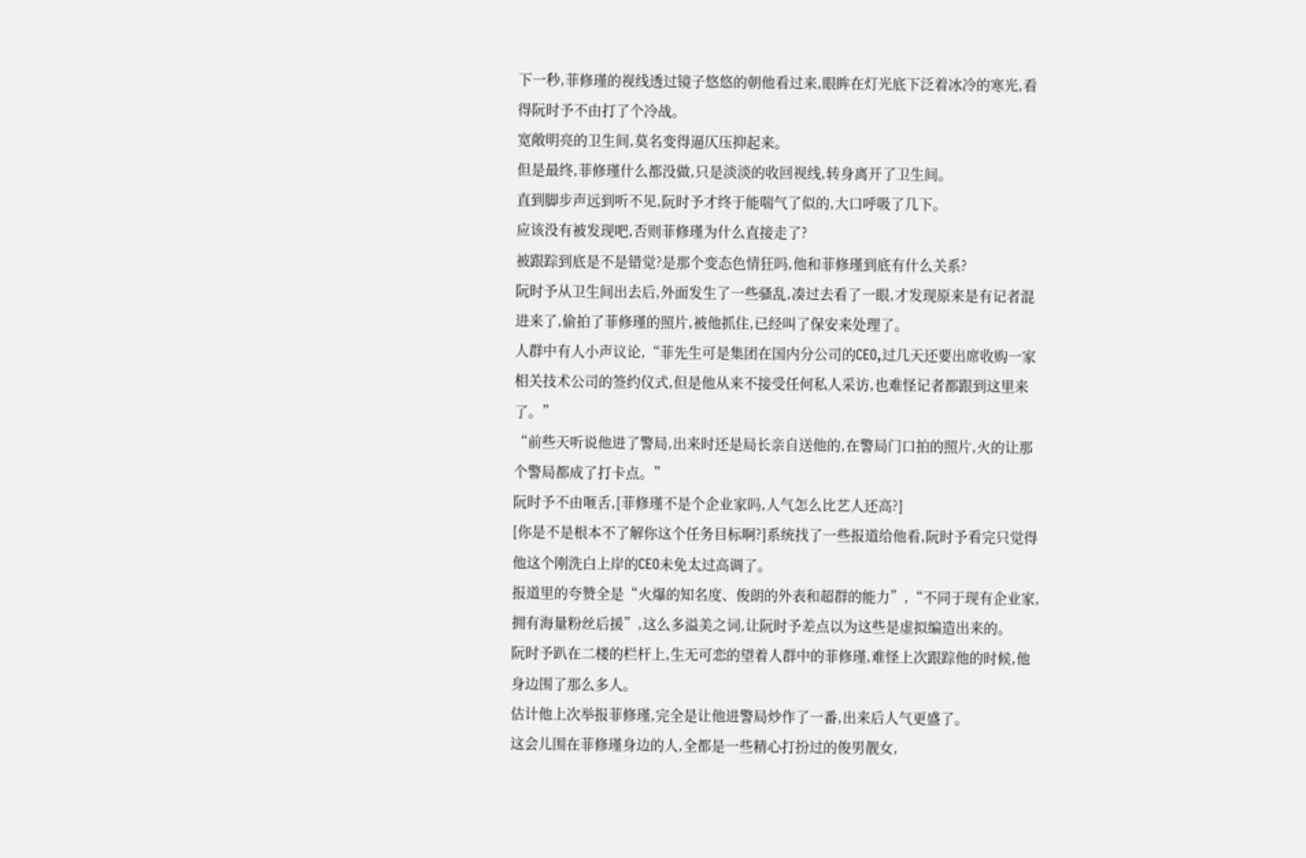下一秒,菲修瑾的视线透过镜子悠悠的朝他看过来,眼眸在灯光底下泛着冰冷的寒光,看得阮时予不由打了个冷战。
宽敞明亮的卫生间,莫名变得逼仄压抑起来。
但是最终,菲修瑾什么都没做,只是淡淡的收回视线,转身离开了卫生间。
直到脚步声远到听不见,阮时予才终于能喘气了似的,大口呼吸了几下。
应该没有被发现吧,否则菲修瑾为什么直接走了?
被跟踪到底是不是错觉?是那个变态色情狂吗,他和菲修瑾到底有什么关系?
阮时予从卫生间出去后,外面发生了一些骚乱,凑过去看了一眼,才发现原来是有记者混进来了,偷拍了菲修瑾的照片,被他抓住,已经叫了保安来处理了。
人群中有人小声议论,“菲先生可是集团在国内分公司的CEO,过几天还要出席收购一家相关技术公司的签约仪式,但是他从来不接受任何私人采访,也难怪记者都跟到这里来了。”
“前些天听说他进了警局,出来时还是局长亲自送他的,在警局门口拍的照片,火的让那个警局都成了打卡点。”
阮时予不由咂舌,[菲修瑾不是个企业家吗,人气怎么比艺人还高?]
[你是不是根本不了解你这个任务目标啊?]系统找了一些报道给他看,阮时予看完只觉得他这个刚洗白上岸的CEO未免太过高调了。
报道里的夸赞全是“火爆的知名度、俊朗的外表和超群的能力”,“不同于现有企业家,拥有海量粉丝后援”,这么多溢美之词,让阮时予差点以为这些是虚拟编造出来的。
阮时予趴在二楼的栏杆上,生无可恋的望着人群中的菲修瑾,难怪上次跟踪他的时候,他身边围了那么多人。
估计他上次举报菲修瑾,完全是让他进警局炒作了一番,出来后人气更盛了。
这会儿围在菲修瑾身边的人,全都是一些精心打扮过的俊男靓女,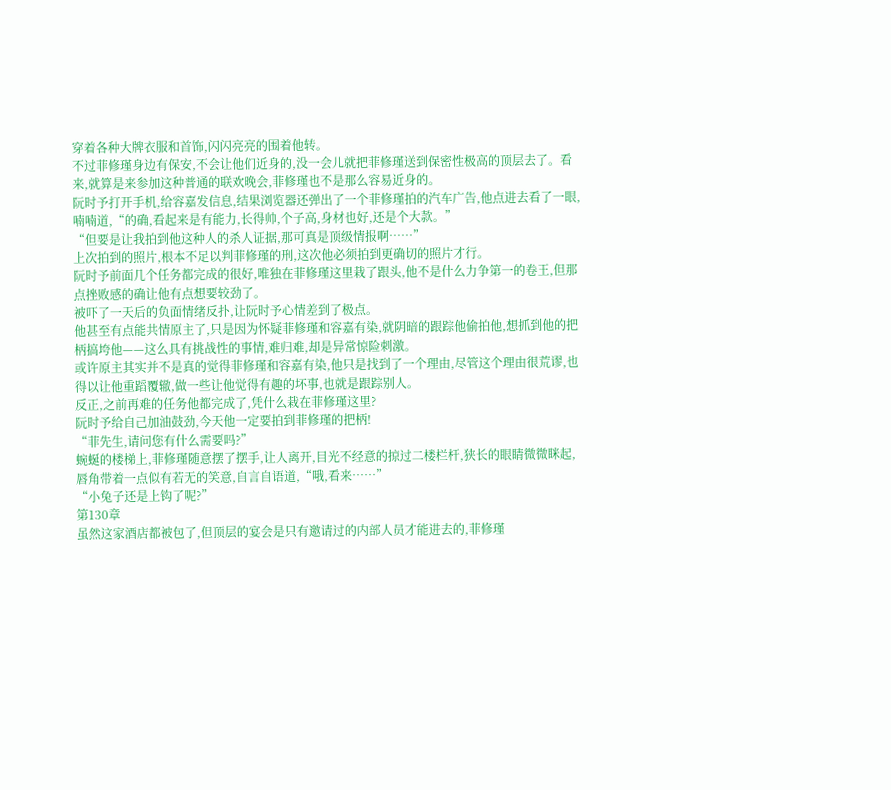穿着各种大牌衣服和首饰,闪闪亮亮的围着他转。
不过菲修瑾身边有保安,不会让他们近身的,没一会儿就把菲修瑾送到保密性极高的顶层去了。看来,就算是来参加这种普通的联欢晚会,菲修瑾也不是那么容易近身的。
阮时予打开手机,给容嘉发信息,结果浏览器还弹出了一个菲修瑾拍的汽车广告,他点进去看了一眼,喃喃道,“的确,看起来是有能力,长得帅,个子高,身材也好,还是个大款。”
“但要是让我拍到他这种人的杀人证据,那可真是顶级情报啊……”
上次拍到的照片,根本不足以判菲修瑾的刑,这次他必须拍到更确切的照片才行。
阮时予前面几个任务都完成的很好,唯独在菲修瑾这里栽了跟头,他不是什么力争第一的卷王,但那点挫败感的确让他有点想要较劲了。
被吓了一天后的负面情绪反扑,让阮时予心情差到了极点。
他甚至有点能共情原主了,只是因为怀疑菲修瑾和容嘉有染,就阴暗的跟踪他偷拍他,想抓到他的把柄搞垮他——这么具有挑战性的事情,难归难,却是异常惊险刺激。
或许原主其实并不是真的觉得菲修瑾和容嘉有染,他只是找到了一个理由,尽管这个理由很荒谬,也得以让他重蹈覆辙,做一些让他觉得有趣的坏事,也就是跟踪别人。
反正,之前再难的任务他都完成了,凭什么栽在菲修瑾这里?
阮时予给自己加油鼓劲,今天他一定要拍到菲修瑾的把柄!
“菲先生,请问您有什么需要吗?”
蜿蜒的楼梯上,菲修瑾随意摆了摆手,让人离开,目光不经意的掠过二楼栏杆,狭长的眼睛微微眯起,唇角带着一点似有若无的笑意,自言自语道,“哦,看来……”
“小兔子还是上钩了呢?”
第130章
虽然这家酒店都被包了,但顶层的宴会是只有邀请过的内部人员才能进去的,菲修瑾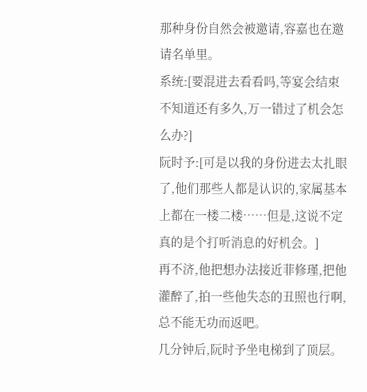那种身份自然会被邀请,容嘉也在邀请名单里。
系统:[要混进去看看吗,等宴会结束不知道还有多久,万一错过了机会怎么办?]
阮时予:[可是以我的身份进去太扎眼了,他们那些人都是认识的,家属基本上都在一楼二楼……但是,这说不定真的是个打听消息的好机会。]
再不济,他把想办法接近菲修瑾,把他灌醉了,拍一些他失态的丑照也行啊,总不能无功而返吧。
几分钟后,阮时予坐电梯到了顶层。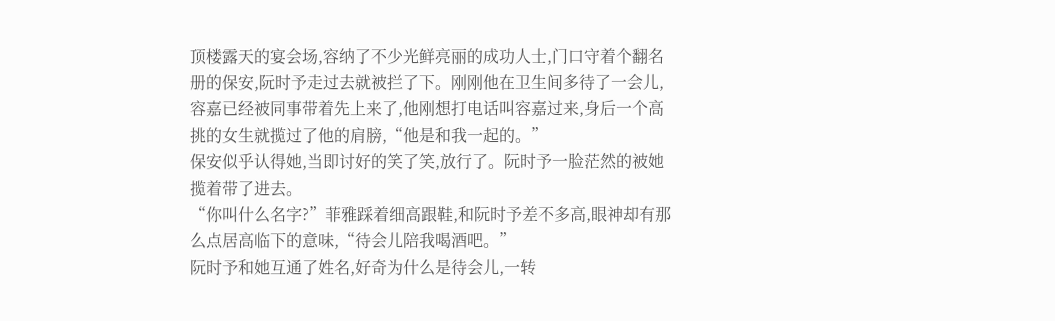顶楼露天的宴会场,容纳了不少光鲜亮丽的成功人士,门口守着个翻名册的保安,阮时予走过去就被拦了下。刚刚他在卫生间多待了一会儿,容嘉已经被同事带着先上来了,他刚想打电话叫容嘉过来,身后一个高挑的女生就揽过了他的肩膀,“他是和我一起的。”
保安似乎认得她,当即讨好的笑了笑,放行了。阮时予一脸茫然的被她揽着带了进去。
“你叫什么名字?”菲雅踩着细高跟鞋,和阮时予差不多高,眼神却有那么点居高临下的意味,“待会儿陪我喝酒吧。”
阮时予和她互通了姓名,好奇为什么是待会儿,一转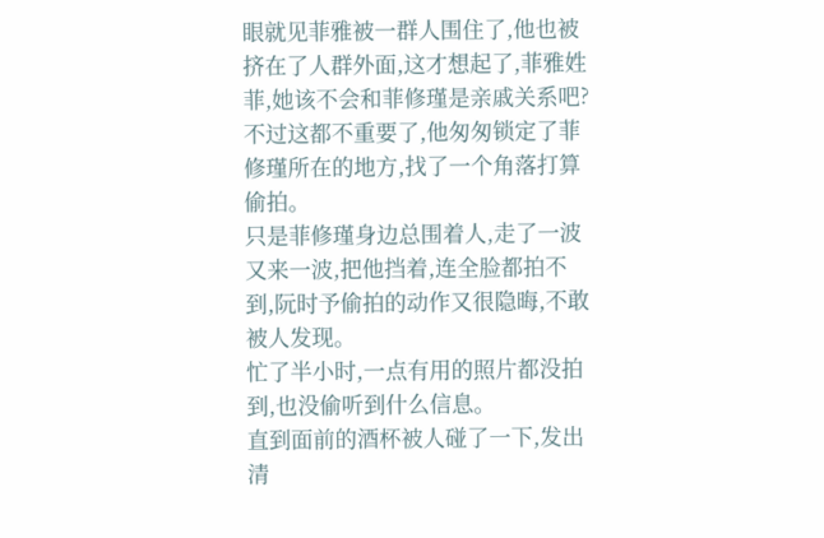眼就见菲雅被一群人围住了,他也被挤在了人群外面,这才想起了,菲雅姓菲,她该不会和菲修瑾是亲戚关系吧?
不过这都不重要了,他匆匆锁定了菲修瑾所在的地方,找了一个角落打算偷拍。
只是菲修瑾身边总围着人,走了一波又来一波,把他挡着,连全脸都拍不到,阮时予偷拍的动作又很隐晦,不敢被人发现。
忙了半小时,一点有用的照片都没拍到,也没偷听到什么信息。
直到面前的酒杯被人碰了一下,发出清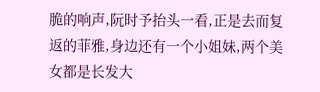脆的响声,阮时予抬头一看,正是去而复返的菲雅,身边还有一个小姐妹,两个美女都是长发大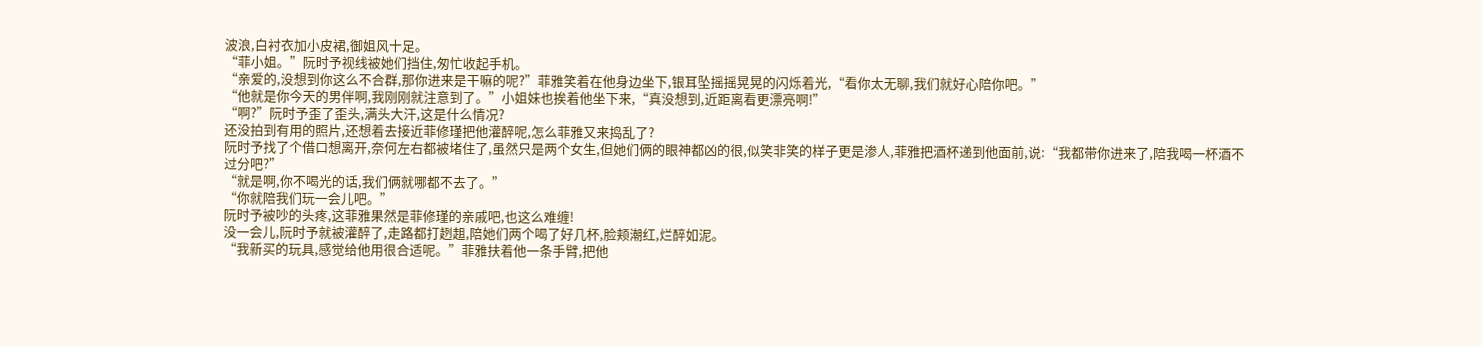波浪,白衬衣加小皮裙,御姐风十足。
“菲小姐。”阮时予视线被她们挡住,匆忙收起手机。
“亲爱的,没想到你这么不合群,那你进来是干嘛的呢?”菲雅笑着在他身边坐下,银耳坠摇摇晃晃的闪烁着光,“看你太无聊,我们就好心陪你吧。”
“他就是你今天的男伴啊,我刚刚就注意到了。”小姐妹也挨着他坐下来,“真没想到,近距离看更漂亮啊!”
“啊?”阮时予歪了歪头,满头大汗,这是什么情况?
还没拍到有用的照片,还想着去接近菲修瑾把他灌醉呢,怎么菲雅又来捣乱了?
阮时予找了个借口想离开,奈何左右都被堵住了,虽然只是两个女生,但她们俩的眼神都凶的很,似笑非笑的样子更是渗人,菲雅把酒杯递到他面前,说:“我都带你进来了,陪我喝一杯酒不过分吧?”
“就是啊,你不喝光的话,我们俩就哪都不去了。”
“你就陪我们玩一会儿吧。”
阮时予被吵的头疼,这菲雅果然是菲修瑾的亲戚吧,也这么难缠!
没一会儿,阮时予就被灌醉了,走路都打趔趄,陪她们两个喝了好几杯,脸颊潮红,烂醉如泥。
“我新买的玩具,感觉给他用很合适呢。”菲雅扶着他一条手臂,把他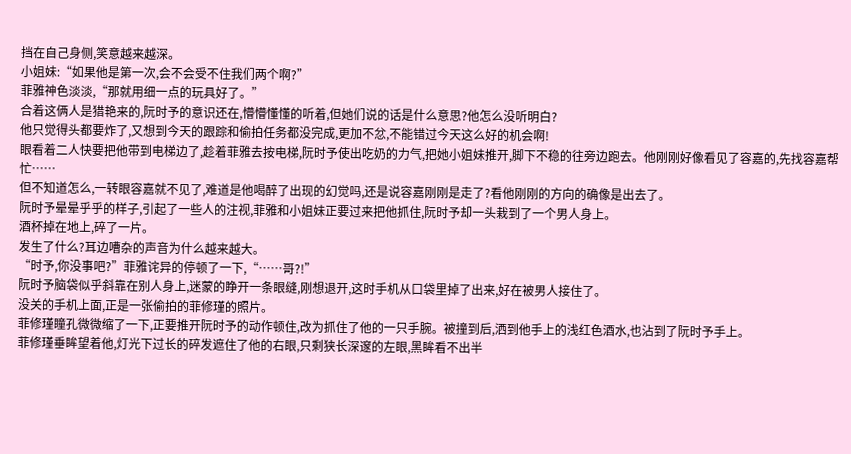挡在自己身侧,笑意越来越深。
小姐妹:“如果他是第一次,会不会受不住我们两个啊?”
菲雅神色淡淡,“那就用细一点的玩具好了。”
合着这俩人是猎艳来的,阮时予的意识还在,懵懵懂懂的听着,但她们说的话是什么意思?他怎么没听明白?
他只觉得头都要炸了,又想到今天的跟踪和偷拍任务都没完成,更加不忿,不能错过今天这么好的机会啊!
眼看着二人快要把他带到电梯边了,趁着菲雅去按电梯,阮时予使出吃奶的力气,把她小姐妹推开,脚下不稳的往旁边跑去。他刚刚好像看见了容嘉的,先找容嘉帮忙……
但不知道怎么,一转眼容嘉就不见了,难道是他喝醉了出现的幻觉吗,还是说容嘉刚刚是走了?看他刚刚的方向的确像是出去了。
阮时予晕晕乎乎的样子,引起了一些人的注视,菲雅和小姐妹正要过来把他抓住,阮时予却一头栽到了一个男人身上。
酒杯掉在地上,碎了一片。
发生了什么?耳边嘈杂的声音为什么越来越大。
“时予,你没事吧?”菲雅诧异的停顿了一下,“……哥?!”
阮时予脑袋似乎斜靠在别人身上,迷蒙的睁开一条眼缝,刚想退开,这时手机从口袋里掉了出来,好在被男人接住了。
没关的手机上面,正是一张偷拍的菲修瑾的照片。
菲修瑾瞳孔微微缩了一下,正要推开阮时予的动作顿住,改为抓住了他的一只手腕。被撞到后,洒到他手上的浅红色酒水,也沾到了阮时予手上。
菲修瑾垂眸望着他,灯光下过长的碎发遮住了他的右眼,只剩狭长深邃的左眼,黑眸看不出半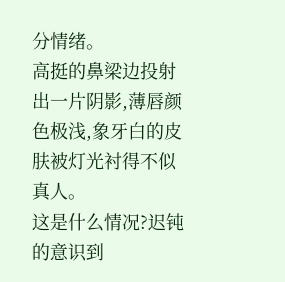分情绪。
高挺的鼻梁边投射出一片阴影,薄唇颜色极浅,象牙白的皮肤被灯光衬得不似真人。
这是什么情况?迟钝的意识到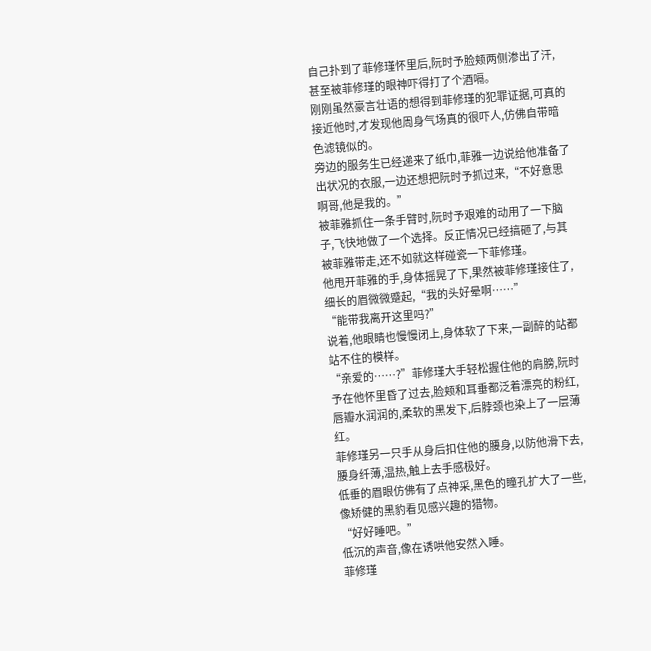自己扑到了菲修瑾怀里后,阮时予脸颊两侧渗出了汗,甚至被菲修瑾的眼神吓得打了个酒嗝。
刚刚虽然豪言壮语的想得到菲修瑾的犯罪证据,可真的接近他时,才发现他周身气场真的很吓人,仿佛自带暗色滤镜似的。
旁边的服务生已经递来了纸巾,菲雅一边说给他准备了出状况的衣服,一边还想把阮时予抓过来,“不好意思啊哥,他是我的。”
被菲雅抓住一条手臂时,阮时予艰难的动用了一下脑子,飞快地做了一个选择。反正情况已经搞砸了,与其被菲雅带走,还不如就这样碰瓷一下菲修瑾。
他甩开菲雅的手,身体摇晃了下,果然被菲修瑾接住了,细长的眉微微蹙起,“我的头好晕啊……”
“能带我离开这里吗?”
说着,他眼睛也慢慢闭上,身体软了下来,一副醉的站都站不住的模样。
“亲爱的……?”菲修瑾大手轻松握住他的肩膀,阮时予在他怀里昏了过去,脸颊和耳垂都泛着漂亮的粉红,唇瓣水润润的,柔软的黑发下,后脖颈也染上了一层薄红。
菲修瑾另一只手从身后扣住他的腰身,以防他滑下去,腰身纤薄,温热,触上去手感极好。
低垂的眉眼仿佛有了点神采,黑色的瞳孔扩大了一些,像矫健的黑豹看见感兴趣的猎物。
“好好睡吧。”
低沉的声音,像在诱哄他安然入睡。
菲修瑾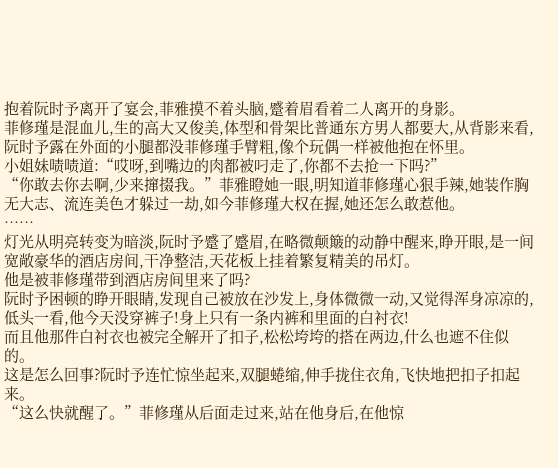抱着阮时予离开了宴会,菲雅摸不着头脑,蹙着眉看着二人离开的身影。
菲修瑾是混血儿,生的高大又俊美,体型和骨架比普通东方男人都要大,从背影来看,阮时予露在外面的小腿都没菲修瑾手臂粗,像个玩偶一样被他抱在怀里。
小姐妹啧啧道:“哎呀,到嘴边的肉都被叼走了,你都不去抢一下吗?”
“你敢去你去啊,少来撺掇我。”菲雅瞪她一眼,明知道菲修瑾心狠手辣,她装作胸无大志、流连美色才躲过一劫,如今菲修瑾大权在握,她还怎么敢惹他。
……
灯光从明亮转变为暗淡,阮时予蹙了蹙眉,在略微颠簸的动静中醒来,睁开眼,是一间宽敞豪华的酒店房间,干净整洁,天花板上挂着繁复精美的吊灯。
他是被菲修瑾带到酒店房间里来了吗?
阮时予困顿的睁开眼睛,发现自己被放在沙发上,身体微微一动,又觉得浑身凉凉的,低头一看,他今天没穿裤子!身上只有一条内裤和里面的白衬衣!
而且他那件白衬衣也被完全解开了扣子,松松垮垮的搭在两边,什么也遮不住似的。
这是怎么回事?阮时予连忙惊坐起来,双腿蜷缩,伸手拢住衣角,飞快地把扣子扣起来。
“这么快就醒了。”菲修瑾从后面走过来,站在他身后,在他惊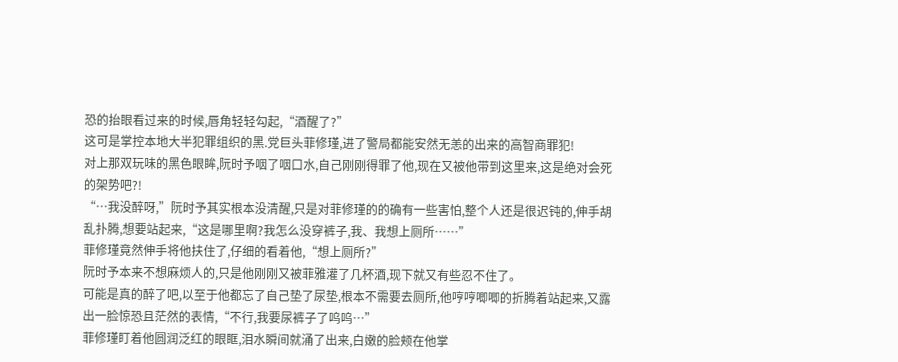恐的抬眼看过来的时候,唇角轻轻勾起,“酒醒了?”
这可是掌控本地大半犯罪组织的黑.党巨头菲修瑾,进了警局都能安然无恙的出来的高智商罪犯!
对上那双玩味的黑色眼眸,阮时予咽了咽口水,自己刚刚得罪了他,现在又被他带到这里来,这是绝对会死的架势吧?!
“…我没醉呀,”阮时予其实根本没清醒,只是对菲修瑾的的确有一些害怕,整个人还是很迟钝的,伸手胡乱扑腾,想要站起来,“这是哪里啊?我怎么没穿裤子,我、我想上厕所……”
菲修瑾竟然伸手将他扶住了,仔细的看着他,“想上厕所?”
阮时予本来不想麻烦人的,只是他刚刚又被菲雅灌了几杯酒,现下就又有些忍不住了。
可能是真的醉了吧,以至于他都忘了自己垫了尿垫,根本不需要去厕所,他哼哼唧唧的折腾着站起来,又露出一脸惊恐且茫然的表情,“不行,我要尿裤子了呜呜…”
菲修瑾盯着他圆润泛红的眼眶,泪水瞬间就涌了出来,白嫩的脸颊在他掌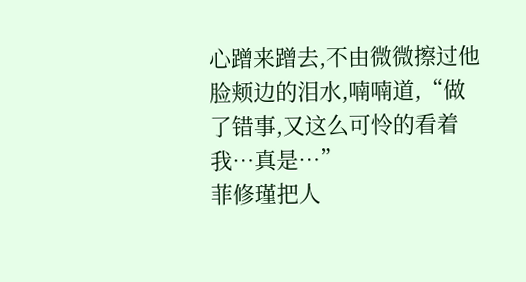心蹭来蹭去,不由微微擦过他脸颊边的泪水,喃喃道,“做了错事,又这么可怜的看着我…真是…”
菲修瑾把人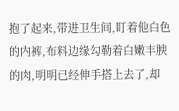抱了起来,带进卫生间,盯着他白色的内裤,布料边缘勾勒着白嫩丰腴的肉,明明已经伸手搭上去了,却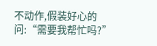不动作,假装好心的问:“需要我帮忙吗?”